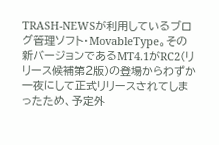TRASH-NEWSが利用しているブログ管理ソフト・MovableType。その新バージョンであるMT4.1がRC2(リリース候補第2版)の登場からわずか一夜にして正式リリースされてしまったため、予定外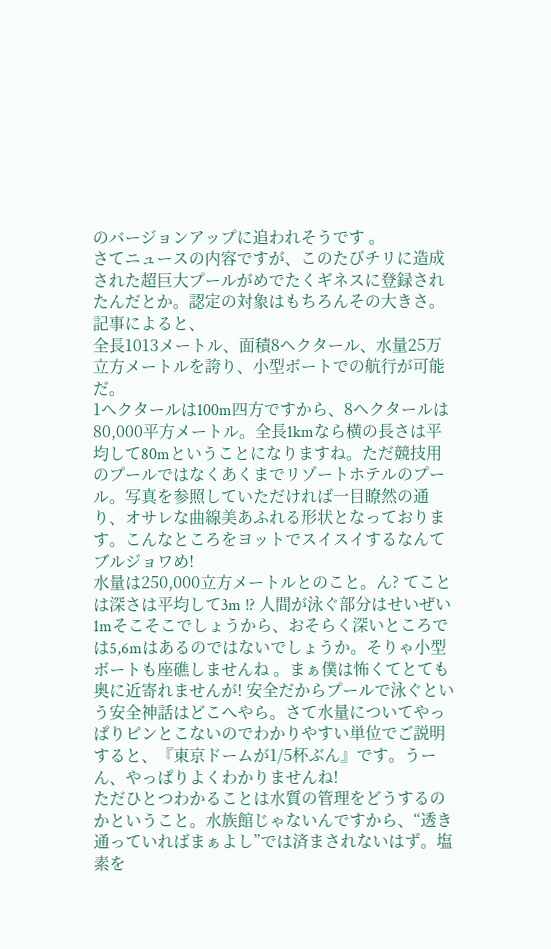のバージョンアップに追われそうです 。
さてニュースの内容ですが、このたびチリに造成された超巨大プールがめでたくギネスに登録されたんだとか。認定の対象はもちろんその大きさ。記事によると、
全長1013メートル、面積8ヘクタール、水量25万立方メートルを誇り、小型ボートでの航行が可能だ。
1ヘクタールは100m四方ですから、8ヘクタールは80,000平方メートル。全長1kmなら横の長さは平均して80mということになりますね。ただ競技用のプールではなくあくまでリゾートホテルのプール。写真を参照していただければ一目瞭然の通り、オサレな曲線美あふれる形状となっております。こんなところをヨットでスイスイするなんて ブルジョワめ!
水量は250,000立方メートルとのこと。ん? てことは深さは平均して3m !? 人間が泳ぐ部分はせいぜい1mそこそこでしょうから、おそらく深いところでは5,6mはあるのではないでしょうか。そりゃ小型ボートも座礁しませんね 。まぁ僕は怖くてとても奥に近寄れませんが! 安全だからプールで泳ぐという安全神話はどこへやら。さて水量についてやっぱりピンとこないのでわかりやすい単位でご説明すると、『東京ドームが1/5杯ぶん』です。うーん、やっぱりよくわかりませんね!
ただひとつわかることは水質の管理をどうするのかということ。水族館じゃないんですから、“透き通っていればまぁよし”では済まされないはず。塩素を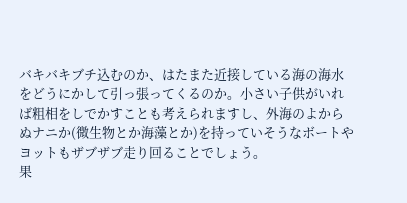バキバキブチ込むのか、はたまた近接している海の海水をどうにかして引っ張ってくるのか。小さい子供がいれば粗相をしでかすことも考えられますし、外海のよからぬナニか(微生物とか海藻とか)を持っていそうなボートやヨットもザブザブ走り回ることでしょう。
果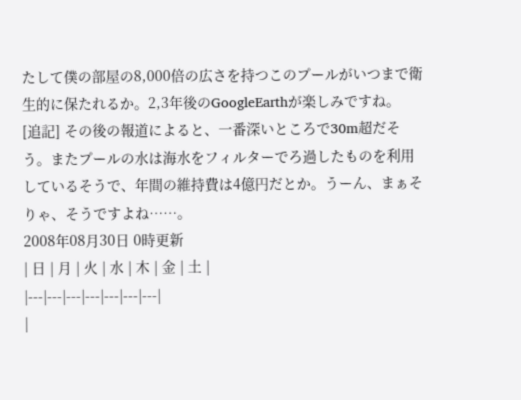たして僕の部屋の8,000倍の広さを持つこのプールがいつまで衛生的に保たれるか。2,3年後のGoogleEarthが楽しみですね。
[追記] その後の報道によると、一番深いところで30m超だそう。またプールの水は海水をフィルターでろ過したものを利用しているそうで、年間の維持費は4億円だとか。うーん、まぁそりゃ、そうですよね……。
2008年08月30日 0時更新
| 日 | 月 | 火 | 水 | 木 | 金 | 土 |
|---|---|---|---|---|---|---|
|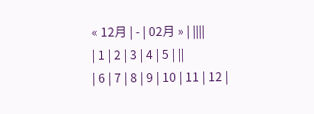« 12月 | - | 02月 » | ||||
| 1 | 2 | 3 | 4 | 5 | ||
| 6 | 7 | 8 | 9 | 10 | 11 | 12 |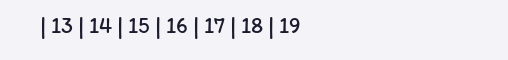| 13 | 14 | 15 | 16 | 17 | 18 | 19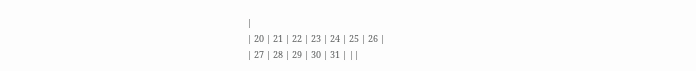|
| 20 | 21 | 22 | 23 | 24 | 25 | 26 |
| 27 | 28 | 29 | 30 | 31 | ||